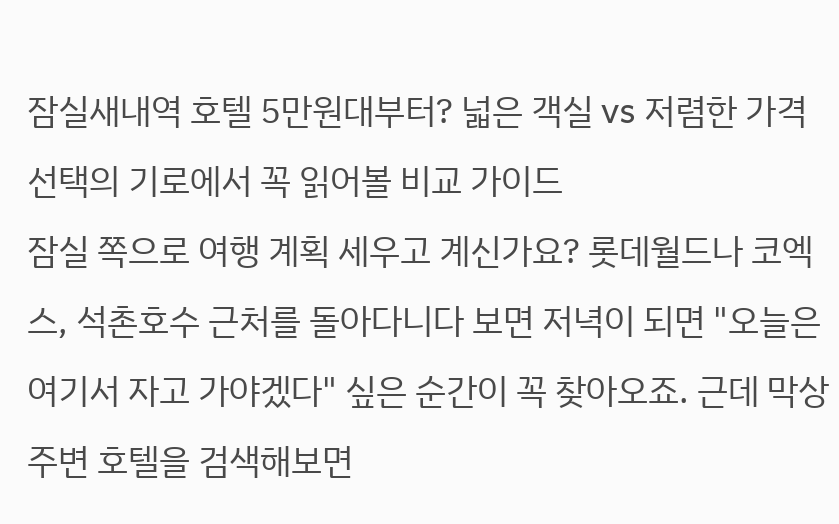잠실새내역 호텔 5만원대부터? 넓은 객실 vs 저렴한 가격 선택의 기로에서 꼭 읽어볼 비교 가이드
잠실 쪽으로 여행 계획 세우고 계신가요? 롯데월드나 코엑스, 석촌호수 근처를 돌아다니다 보면 저녁이 되면 "오늘은 여기서 자고 가야겠다" 싶은 순간이 꼭 찾아오죠. 근데 막상 주변 호텔을 검색해보면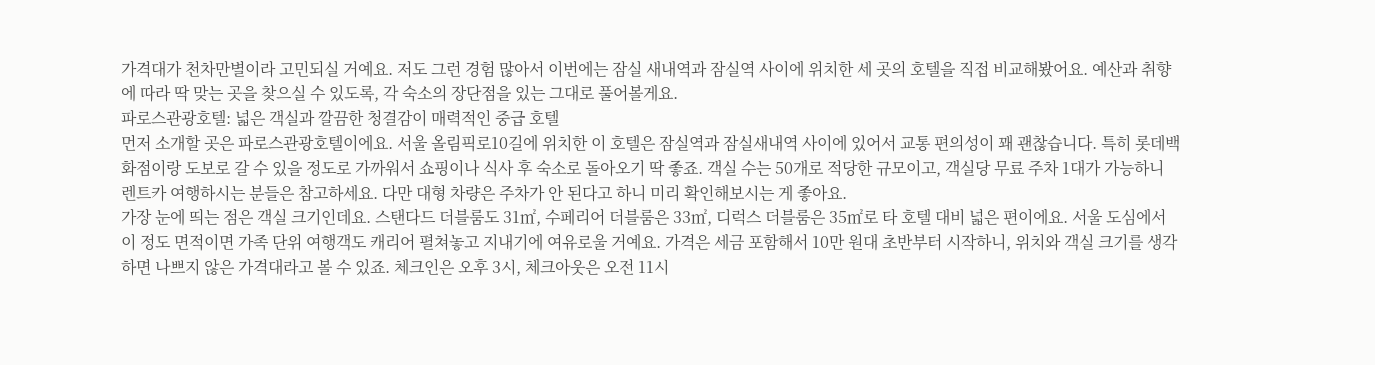가격대가 천차만별이라 고민되실 거예요. 저도 그런 경험 많아서 이번에는 잠실 새내역과 잠실역 사이에 위치한 세 곳의 호텔을 직접 비교해봤어요. 예산과 취향에 따라 딱 맞는 곳을 찾으실 수 있도록, 각 숙소의 장단점을 있는 그대로 풀어볼게요.
파로스관광호텔: 넓은 객실과 깔끔한 청결감이 매력적인 중급 호텔
먼저 소개할 곳은 파로스관광호텔이에요. 서울 올림픽로10길에 위치한 이 호텔은 잠실역과 잠실새내역 사이에 있어서 교통 편의성이 꽤 괜찮습니다. 특히 롯데백화점이랑 도보로 갈 수 있을 정도로 가까워서 쇼핑이나 식사 후 숙소로 돌아오기 딱 좋죠. 객실 수는 50개로 적당한 규모이고, 객실당 무료 주차 1대가 가능하니 렌트카 여행하시는 분들은 참고하세요. 다만 대형 차량은 주차가 안 된다고 하니 미리 확인해보시는 게 좋아요.
가장 눈에 띄는 점은 객실 크기인데요. 스탠다드 더블룸도 31㎡, 수페리어 더블룸은 33㎡, 디럭스 더블룸은 35㎡로 타 호텔 대비 넓은 편이에요. 서울 도심에서 이 정도 면적이면 가족 단위 여행객도 캐리어 펼쳐놓고 지내기에 여유로울 거예요. 가격은 세금 포함해서 10만 원대 초반부터 시작하니, 위치와 객실 크기를 생각하면 나쁘지 않은 가격대라고 볼 수 있죠. 체크인은 오후 3시, 체크아웃은 오전 11시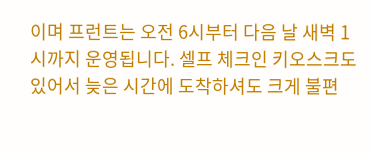이며 프런트는 오전 6시부터 다음 날 새벽 1시까지 운영됩니다. 셀프 체크인 키오스크도 있어서 늦은 시간에 도착하셔도 크게 불편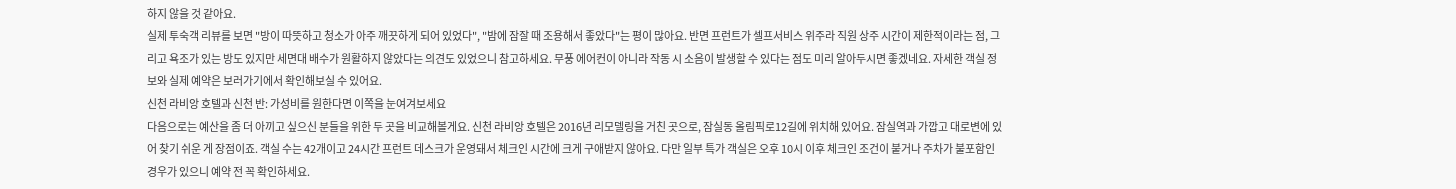하지 않을 것 같아요.
실제 투숙객 리뷰를 보면 "방이 따뜻하고 청소가 아주 깨끗하게 되어 있었다", "밤에 잠잘 때 조용해서 좋았다"는 평이 많아요. 반면 프런트가 셀프서비스 위주라 직원 상주 시간이 제한적이라는 점, 그리고 욕조가 있는 방도 있지만 세면대 배수가 원활하지 않았다는 의견도 있었으니 참고하세요. 무풍 에어컨이 아니라 작동 시 소음이 발생할 수 있다는 점도 미리 알아두시면 좋겠네요. 자세한 객실 정보와 실제 예약은 보러가기에서 확인해보실 수 있어요.
신천 라비앙 호텔과 신천 반: 가성비를 원한다면 이쪽을 눈여겨보세요
다음으로는 예산을 좀 더 아끼고 싶으신 분들을 위한 두 곳을 비교해볼게요. 신천 라비앙 호텔은 2016년 리모델링을 거친 곳으로, 잠실동 올림픽로12길에 위치해 있어요. 잠실역과 가깝고 대로변에 있어 찾기 쉬운 게 장점이죠. 객실 수는 42개이고 24시간 프런트 데스크가 운영돼서 체크인 시간에 크게 구애받지 않아요. 다만 일부 특가 객실은 오후 10시 이후 체크인 조건이 붙거나 주차가 불포함인 경우가 있으니 예약 전 꼭 확인하세요.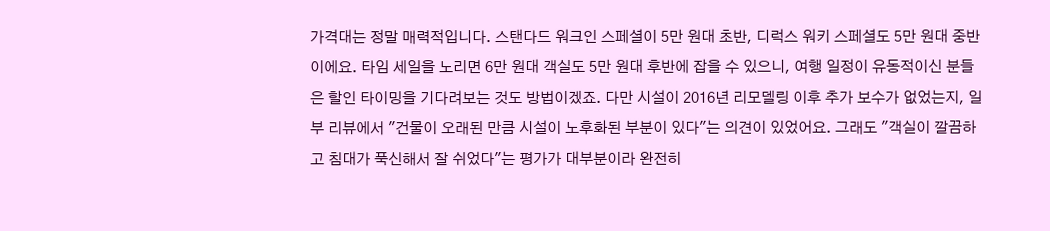가격대는 정말 매력적입니다. 스탠다드 워크인 스페셜이 5만 원대 초반, 디럭스 워키 스페셜도 5만 원대 중반이에요. 타임 세일을 노리면 6만 원대 객실도 5만 원대 후반에 잡을 수 있으니, 여행 일정이 유동적이신 분들은 할인 타이밍을 기다려보는 것도 방법이겠죠. 다만 시설이 2016년 리모델링 이후 추가 보수가 없었는지, 일부 리뷰에서 "건물이 오래된 만큼 시설이 노후화된 부분이 있다"는 의견이 있었어요. 그래도 "객실이 깔끔하고 침대가 푹신해서 잘 쉬었다"는 평가가 대부분이라 완전히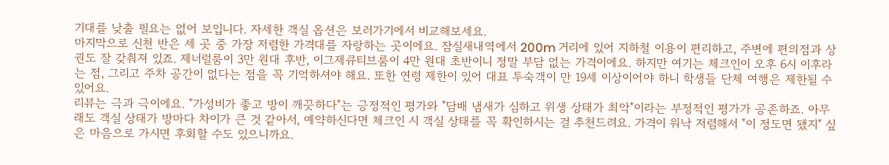기대를 낮출 필요는 없어 보입니다. 자세한 객실 옵션은 보러가기에서 비교해보세요.
마지막으로 신천 반은 세 곳 중 가장 저렴한 가격대를 자랑하는 곳이에요. 잠실새내역에서 200m 거리에 있어 지하철 이용이 편리하고, 주변에 편의점과 상권도 잘 갖춰져 있죠. 제너럴룸이 3만 원대 후반, 이그제큐티브룸이 4만 원대 초반이니 정말 부담 없는 가격이에요. 하지만 여기는 체크인이 오후 6시 이후라는 점, 그리고 주차 공간이 없다는 점을 꼭 기억하셔야 해요. 또한 연령 제한이 있어 대표 투숙객이 만 19세 이상이어야 하니 학생들 단체 여행은 제한될 수 있어요.
리뷰는 극과 극이에요. "가성비가 좋고 방이 깨끗하다"는 긍정적인 평가와 "담배 냄새가 심하고 위생 상태가 최악"이라는 부정적인 평가가 공존하죠. 아무래도 객실 상태가 방마다 차이가 큰 것 같아서, 예약하신다면 체크인 시 객실 상태를 꼭 확인하시는 걸 추천드려요. 가격이 워낙 저렴해서 "이 정도면 됐지" 싶은 마음으로 가시면 후회할 수도 있으니까요.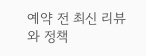예약 전 최신 리뷰와 정책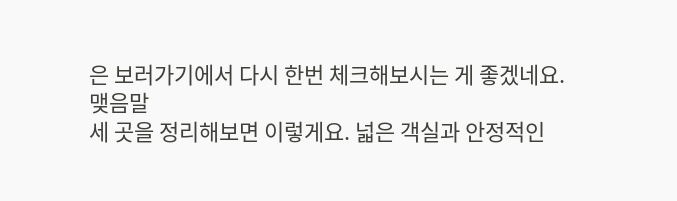은 보러가기에서 다시 한번 체크해보시는 게 좋겠네요.
맺음말
세 곳을 정리해보면 이렇게요. 넓은 객실과 안정적인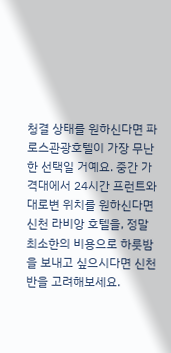청결 상태를 원하신다면 파로스관광호텔이 가장 무난한 선택일 거예요. 중간 가격대에서 24시간 프런트와 대로변 위치를 원하신다면 신천 라비앙 호텔을, 정말 최소한의 비용으로 하룻밤을 보내고 싶으시다면 신천 반을 고려해보세요.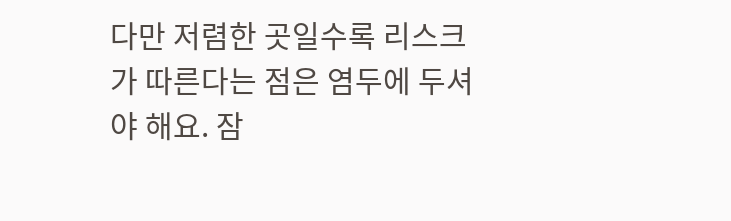다만 저렴한 곳일수록 리스크가 따른다는 점은 염두에 두셔야 해요. 잠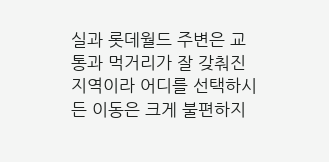실과 롯데월드 주변은 교통과 먹거리가 잘 갖춰진 지역이라 어디를 선택하시든 이동은 크게 불편하지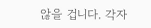않을 겁니다. 각자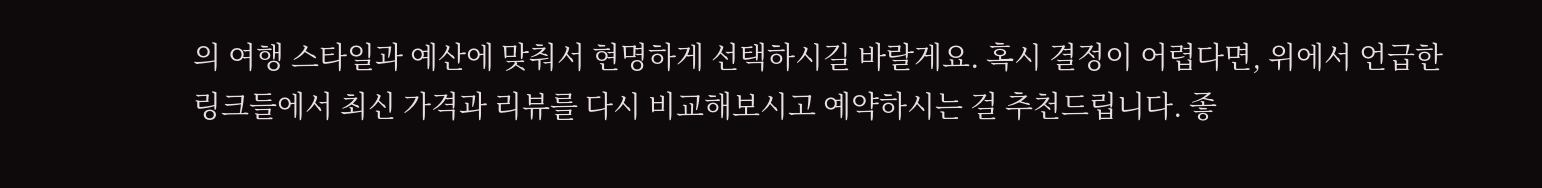의 여행 스타일과 예산에 맞춰서 현명하게 선택하시길 바랄게요. 혹시 결정이 어렵다면, 위에서 언급한 링크들에서 최신 가격과 리뷰를 다시 비교해보시고 예약하시는 걸 추천드립니다. 좋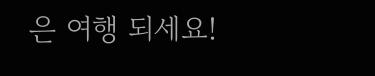은 여행 되세요!